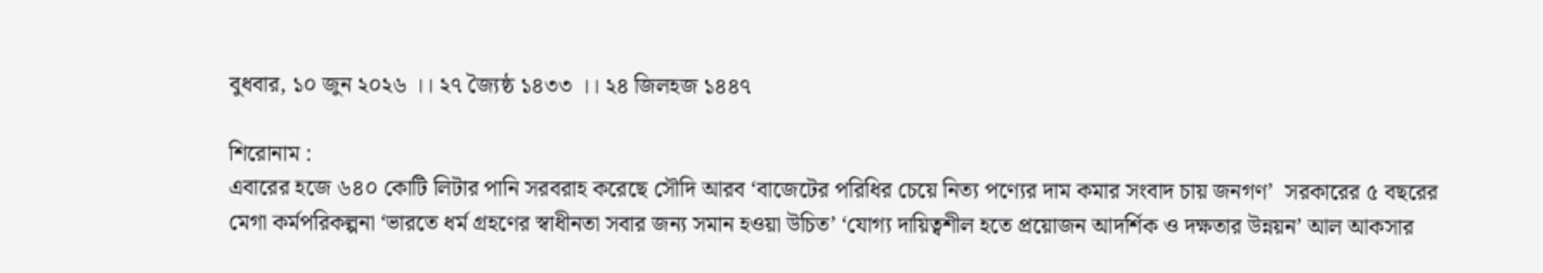বুধবার, ১০ জুন ২০২৬ ।। ২৭ জ্যৈষ্ঠ ১৪৩৩ ।। ২৪ জিলহজ ১৪৪৭

শিরোনাম :
এবারের হজে ৬৪০ কোটি লিটার পানি সরবরাহ করেছে সৌদি আরব ‘বাজেটের পরিধির চেয়ে নিত্য পণ্যের দাম কমার সংবাদ চায় জনগণ’  সরকারের ৫ বছরের মেগা কর্মপরিকল্পনা ‘ভারতে ধর্ম গ্রহণের স্বাধীনতা সবার জন্য সমান হওয়া উচিত’ ‘যোগ্য দায়িত্বশীল হতে প্রয়োজন আদর্শিক ও দক্ষতার উন্নয়ন’ আল আকসার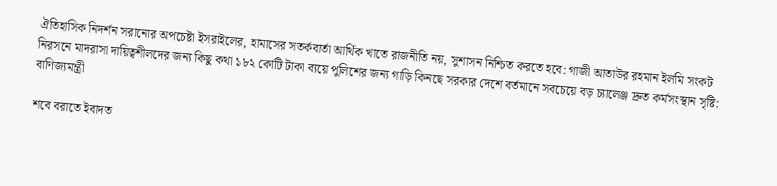ঐতিহাসিক নিদর্শন সরানোর অপচেষ্টা ইসরাইলের, হামাসের সতর্কবার্তা আর্থিক খাতে রাজনীতি নয়, সুশাসন নিশ্চিত করতে হবে: গাজী আতাউর রহমান ইলমি সংকট নিরসনে মাদরাসা দায়িত্বশীলদের জন্য কিছু কথা ১৮২ কোটি টাকা ব্যয়ে পুলিশের জন্য গাড়ি কিনছে সরকার দেশে বর্তমানে সবচেয়ে বড় চ্যালেঞ্জ দ্রুত কর্মসংস্থান সৃষ্টি: বাণিজ্যমন্ত্রী

শবে বরাতে ইবাদত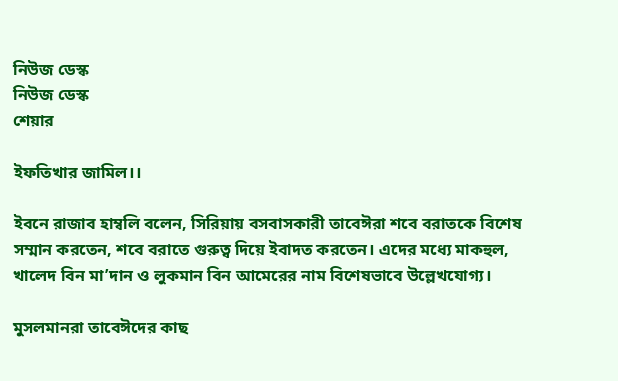নিউজ ডেস্ক
নিউজ ডেস্ক
শেয়ার

ইফতিখার জামিল।।

ইবনে রাজাব হাম্বলি বলেন, সিরিয়ায় বসবাসকারী তাবেঈরা শবে বরাতকে বিশেষ সম্মান করতেন, শবে বরাতে গুরুত্ব দিয়ে ইবাদত করতেন। এদের মধ্যে মাকহুল, খালেদ বিন মা’দান ও লুকমান বিন আমেরের নাম বিশেষভাবে উল্লেখযোগ্য।

মুসলমানরা তাবেঈদের কাছ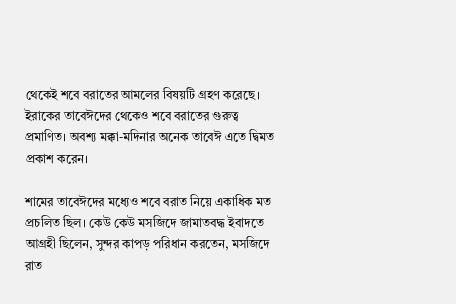থেকেই শবে বরাতের আমলের বিষয়টি গ্রহণ করেছে। ইরাকের তাবেঈদের থেকেও শবে বরাতের গুরুত্ব প্রমাণিত। অবশ্য মক্কা-মদিনার অনেক তাবেঈ এতে দ্বিমত প্রকাশ করেন।

শামের তাবেঈদের মধ্যেও শবে বরাত নিয়ে একাধিক মত প্রচলিত ছিল। কেউ কেউ মসজিদে জামাতবদ্ধ ইবাদতে আগ্রহী ছিলেন, সুন্দর কাপড় পরিধান করতেন, মসজিদে রাত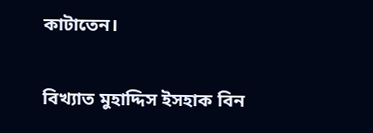কাটাতেন।

বিখ্যাত মুহাদ্দিস ইসহাক বিন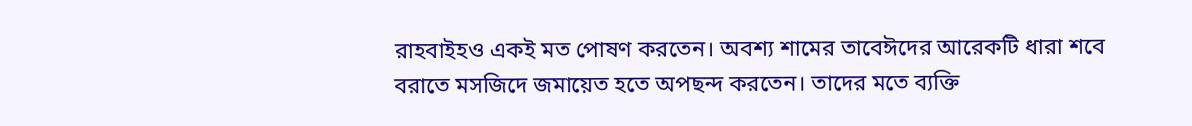রাহবাইহও একই মত পোষণ করতেন। অবশ্য শামের তাবেঈদের আরেকটি ধারা শবে বরাতে মসজিদে জমায়েত হতে অপছন্দ করতেন। তাদের মতে ব্যক্তি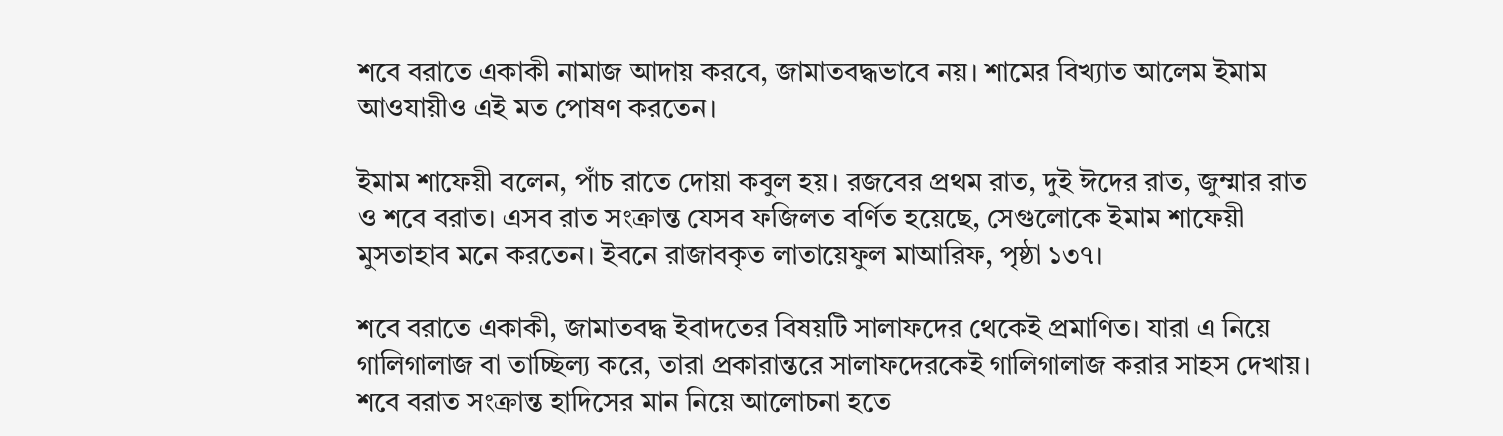শবে বরাতে একাকী নামাজ আদায় করবে, জামাতবদ্ধভাবে নয়। শামের বিখ্যাত আলেম ইমাম আওযায়ীও এই মত পোষণ করতেন।

ইমাম শাফেয়ী বলেন, পাঁচ রাতে দোয়া কবুল হয়। রজবের প্রথম রাত, দুই ঈদের রাত, জুম্মার রাত ও শবে বরাত। এসব রাত সংক্রান্ত যেসব ফজিলত বর্ণিত হয়েছে, সেগুলোকে ইমাম শাফেয়ী মুসতাহাব মনে করতেন। ইবনে রাজাবকৃত লাতায়েফুল মাআরিফ, পৃষ্ঠা ১৩৭।

শবে বরাতে একাকী, জামাতবদ্ধ ইবাদতের বিষয়টি সালাফদের থেকেই প্রমাণিত। যারা এ নিয়ে গালিগালাজ বা তাচ্ছিল্য করে, তারা প্রকারান্তরে সালাফদেরকেই গালিগালাজ করার সাহস দেখায়। শবে বরাত সংক্রান্ত হাদিসের মান নিয়ে আলোচনা হতে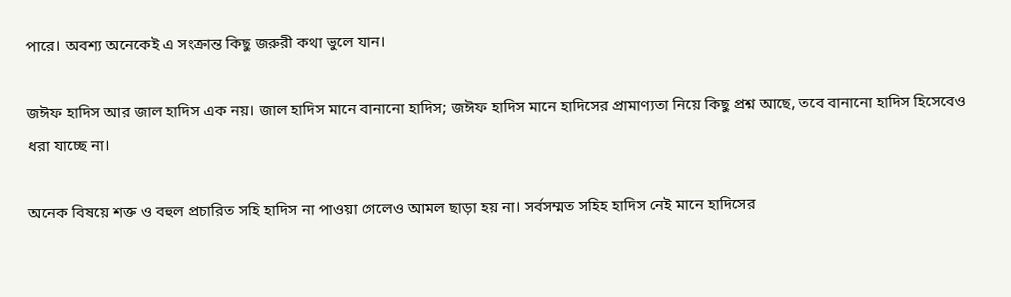পারে। অবশ্য অনেকেই এ সংক্রান্ত কিছু জরুরী কথা ভুলে যান।

জঈফ হাদিস আর জাল হাদিস এক নয়। জাল হাদিস মানে বানানো হাদিস; জঈফ হাদিস মানে হাদিসের প্রামাণ্যতা নিয়ে কিছু প্রশ্ন আছে, তবে বানানো হাদিস হিসেবেও ধরা যাচ্ছে না।

অনেক বিষয়ে শক্ত ও বহুল প্রচারিত সহি হাদিস না পাওয়া গেলেও আমল ছাড়া হয় না। সর্বসম্মত সহিহ হাদিস নেই মানে হাদিসের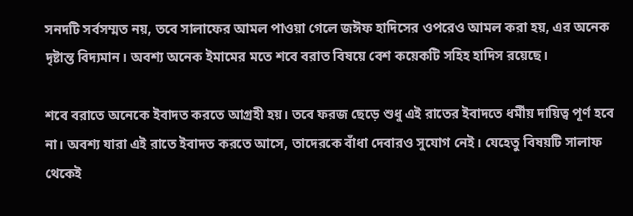সনদটি সর্বসম্মত নয়, তবে সালাফের আমল পাওয়া গেলে জঈফ হাদিসের ওপরেও আমল করা হয়, এর অনেক দৃষ্টান্ত বিদ্যমান। অবশ্য অনেক ইমামের মতে শবে বরাত বিষয়ে বেশ কয়েকটি সহিহ হাদিস রয়েছে।

শবে বরাতে অনেকে ইবাদত করতে আগ্রহী হয়। তবে ফরজ ছেড়ে শুধু এই রাতের ইবাদতে ধর্মীয় দায়িত্ব পূর্ণ হবে না। অবশ্য যারা এই রাতে ইবাদত করতে আসে, তাদেরকে বাঁধা দেবারও সুযোগ নেই। যেহেতু বিষয়টি সালাফ থেকেই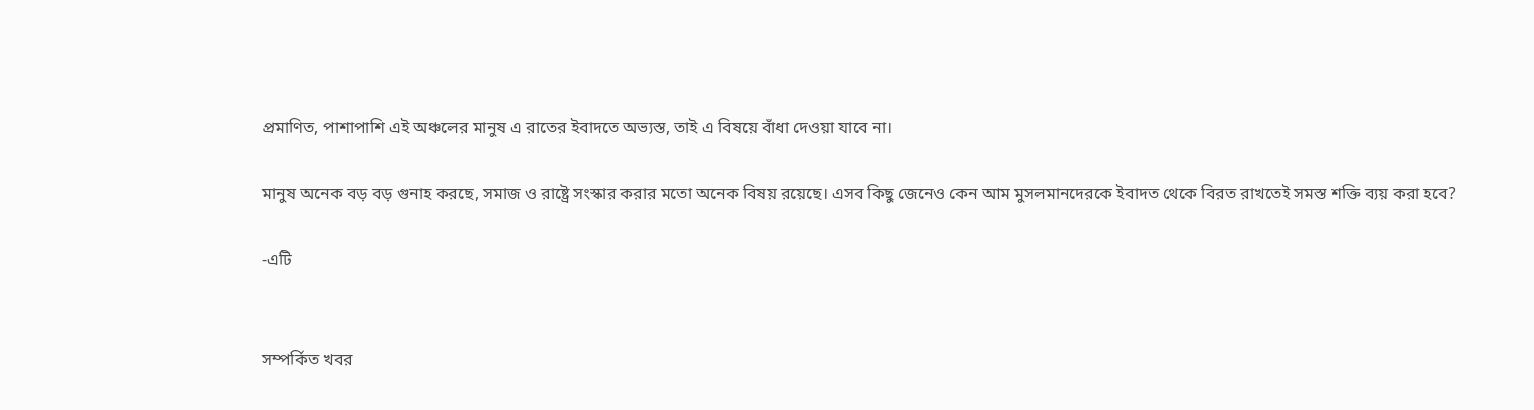প্রমাণিত, পাশাপাশি এই অঞ্চলের মানুষ এ রাতের ইবাদতে অভ্যস্ত, তাই এ বিষয়ে বাঁধা দেওয়া যাবে না।

মানুষ অনেক বড় বড় গুনাহ করছে, সমাজ ও রাষ্ট্রে সংস্কার করার মতো অনেক বিষয় রয়েছে। এসব কিছু জেনেও কেন আম মুসলমানদেরকে ইবাদত থেকে বিরত রাখতেই সমস্ত শক্তি ব্যয় করা হবে?

-এটি


সম্পর্কিত খবর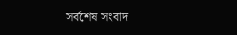সর্বশেষ সংবাদ